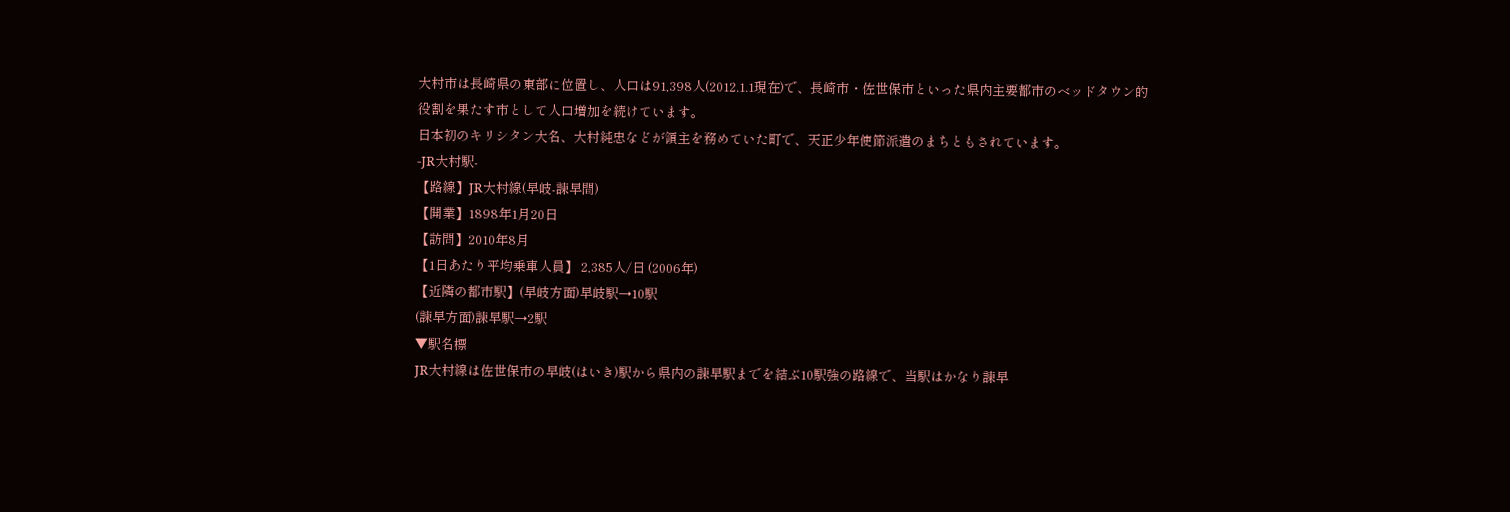大村市は長崎県の東部に位置し、人口は91,398人(2012.1.1現在)で、長崎市・佐世保市といった県内主要都市のベッドタウン的役割を果たす市として人口増加を続けています。
日本初のキリシタン大名、大村純忠などが領主を務めていた町で、天正少年使節派遣のまちともされています。
-JR大村駅-
【路線】JR大村線(早岐-諫早間)
【開業】1898年1月20日
【訪問】2010年8月
【1日あたり平均乗車人員】 2,385人/日 (2006年)
【近隣の都市駅】(早岐方面)早岐駅→10駅
(諫早方面)諫早駅→2駅
▼駅名標
JR大村線は佐世保市の早岐(はいき)駅から県内の諫早駅までを結ぶ10駅強の路線で、当駅はかなり諫早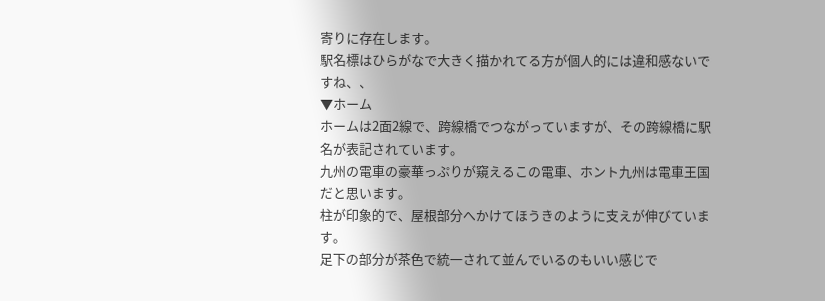寄りに存在します。
駅名標はひらがなで大きく描かれてる方が個人的には違和感ないですね、、
▼ホーム
ホームは2面2線で、跨線橋でつながっていますが、その跨線橋に駅名が表記されています。
九州の電車の豪華っぷりが窺えるこの電車、ホント九州は電車王国だと思います。
柱が印象的で、屋根部分へかけてほうきのように支えが伸びています。
足下の部分が茶色で統一されて並んでいるのもいい感じで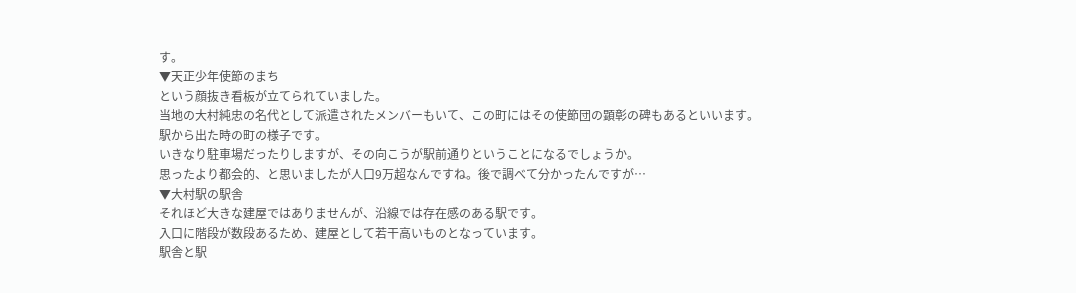す。
▼天正少年使節のまち
という顔抜き看板が立てられていました。
当地の大村純忠の名代として派遣されたメンバーもいて、この町にはその使節団の顕彰の碑もあるといいます。
駅から出た時の町の様子です。
いきなり駐車場だったりしますが、その向こうが駅前通りということになるでしょうか。
思ったより都会的、と思いましたが人口9万超なんですね。後で調べて分かったんですが…
▼大村駅の駅舎
それほど大きな建屋ではありませんが、沿線では存在感のある駅です。
入口に階段が数段あるため、建屋として若干高いものとなっています。
駅舎と駅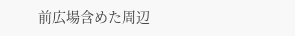前広場含めた周辺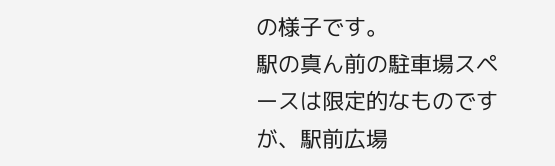の様子です。
駅の真ん前の駐車場スペースは限定的なものですが、駅前広場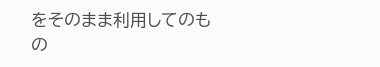をそのまま利用してのもの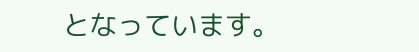となっています。